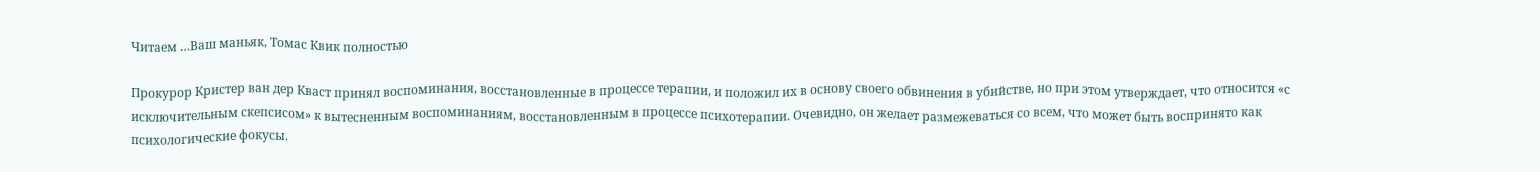Читаем …Ваш маньяк, Томас Квик полностью

Прокурор Кристер ван дер Кваст принял воспоминания, восстановленные в процессе терапии, и положил их в основу своего обвинения в убийстве, но при этом утверждает, что относится «с исключительным скепсисом» к вытесненным воспоминаниям, восстановленным в процессе психотерапии. Очевидно, он желает размежеваться со всем, что может быть воспринято как психологические фокусы.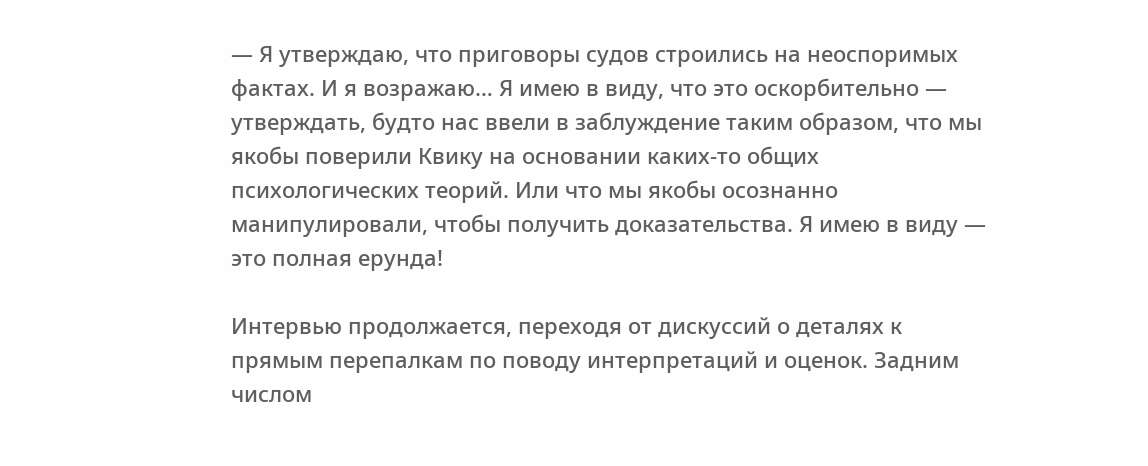— Я утверждаю, что приговоры судов строились на неоспоримых фактах. И я возражаю… Я имею в виду, что это оскорбительно — утверждать, будто нас ввели в заблуждение таким образом, что мы якобы поверили Квику на основании каких-то общих психологических теорий. Или что мы якобы осознанно манипулировали, чтобы получить доказательства. Я имею в виду — это полная ерунда!

Интервью продолжается, переходя от дискуссий о деталях к прямым перепалкам по поводу интерпретаций и оценок. Задним числом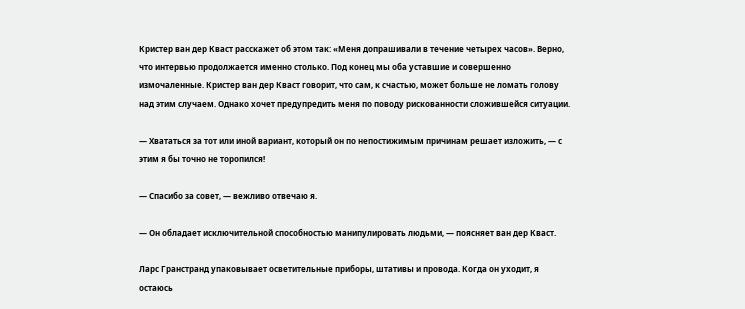Кристер ван дер Кваст расскажет об этом так: «Меня допрашивали в течение четырех часов». Верно, что интервью продолжается именно столько. Под конец мы оба уставшие и совершенно измочаленные. Кристер ван дер Кваст говорит, что сам, к счастью, может больше не ломать голову над этим случаем. Однако хочет предупредить меня по поводу рискованности сложившейся ситуации.

— Хвататься за тот или иной вариант, который он по непостижимым причинам решает изложить, — с этим я бы точно не торопился!

— Спасибо за совет, — вежливо отвечаю я.

— Он обладает исключительной способностью манипулировать людьми, — поясняет ван дер Кваст.

Ларс Гранстранд упаковывает осветительные приборы, штативы и провода. Когда он уходит, я остаюсь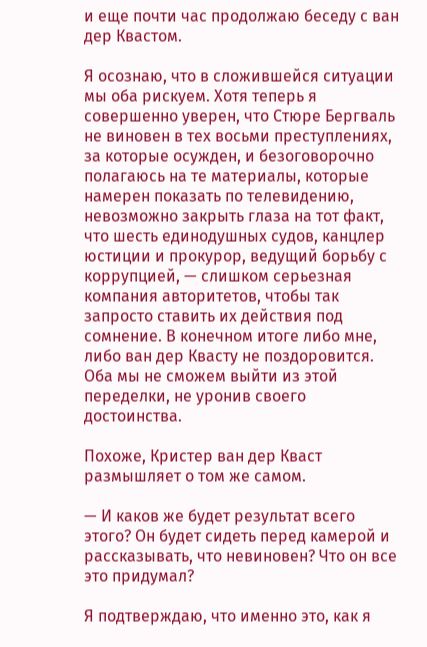и еще почти час продолжаю беседу с ван дер Квастом.

Я осознаю, что в сложившейся ситуации мы оба рискуем. Хотя теперь я совершенно уверен, что Стюре Бергваль не виновен в тех восьми преступлениях, за которые осужден, и безоговорочно полагаюсь на те материалы, которые намерен показать по телевидению, невозможно закрыть глаза на тот факт, что шесть единодушных судов, канцлер юстиции и прокурор, ведущий борьбу с коррупцией, — слишком серьезная компания авторитетов, чтобы так запросто ставить их действия под сомнение. В конечном итоге либо мне, либо ван дер Квасту не поздоровится. Оба мы не сможем выйти из этой переделки, не уронив своего достоинства.

Похоже, Кристер ван дер Кваст размышляет о том же самом.

— И каков же будет результат всего этого? Он будет сидеть перед камерой и рассказывать, что невиновен? Что он все это придумал?

Я подтверждаю, что именно это, как я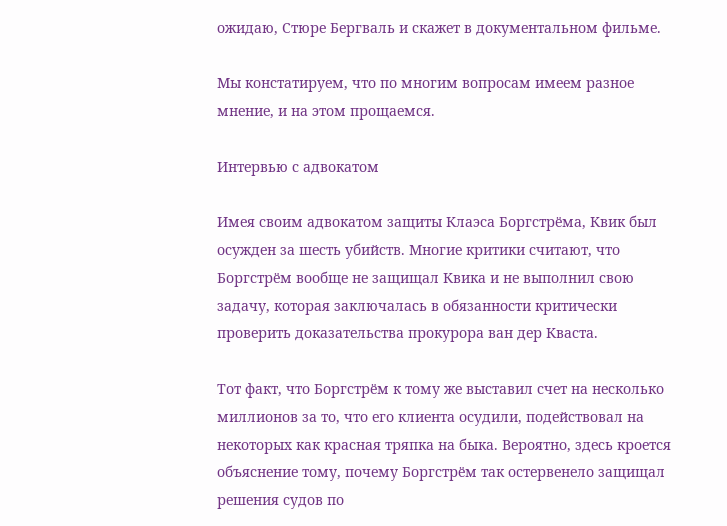ожидаю, Стюре Бергваль и скажет в документальном фильме.

Мы констатируем, что по многим вопросам имеем разное мнение, и на этом прощаемся.

Интервью с адвокатом

Имея своим адвокатом защиты Клаэса Боргстрёма, Квик был осужден за шесть убийств. Многие критики считают, что Боргстрём вообще не защищал Квика и не выполнил свою задачу, которая заключалась в обязанности критически проверить доказательства прокурора ван дер Кваста.

Тот факт, что Боргстрём к тому же выставил счет на несколько миллионов за то, что его клиента осудили, подействовал на некоторых как красная тряпка на быка. Вероятно, здесь кроется объяснение тому, почему Боргстрём так остервенело защищал решения судов по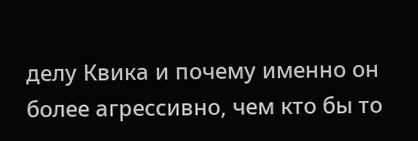делу Квика и почему именно он более агрессивно, чем кто бы то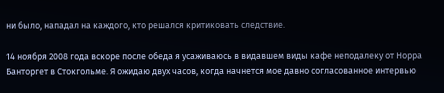ни было, нападал на каждого, кто решался критиковать следствие.

14 ноября 2008 года вскоре после обеда я усаживаюсь в видавшем виды кафе неподалеку от Норра Банторгет в Стокгольме. Я ожидаю двух часов, когда начнется мое давно согласованное интервью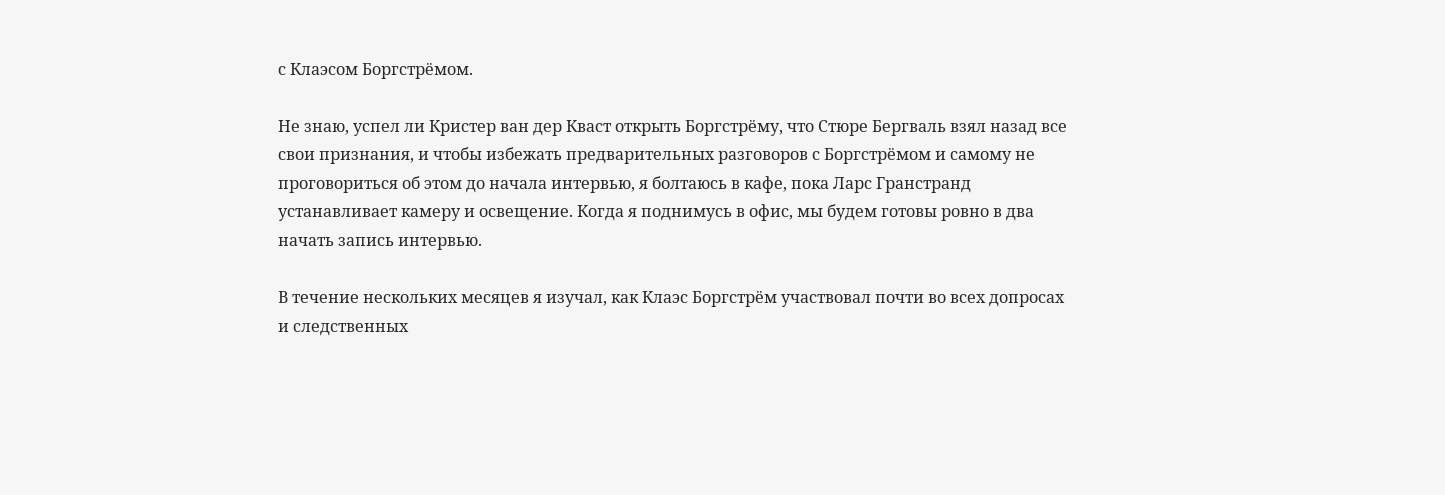с Клаэсом Боргстрёмом.

Не знаю, успел ли Кристер ван дер Кваст открыть Боргстрёму, что Стюре Бергваль взял назад все свои признания, и чтобы избежать предварительных разговоров с Боргстрёмом и самому не проговориться об этом до начала интервью, я болтаюсь в кафе, пока Ларс Гранстранд устанавливает камеру и освещение. Когда я поднимусь в офис, мы будем готовы ровно в два начать запись интервью.

В течение нескольких месяцев я изучал, как Клаэс Боргстрём участвовал почти во всех допросах и следственных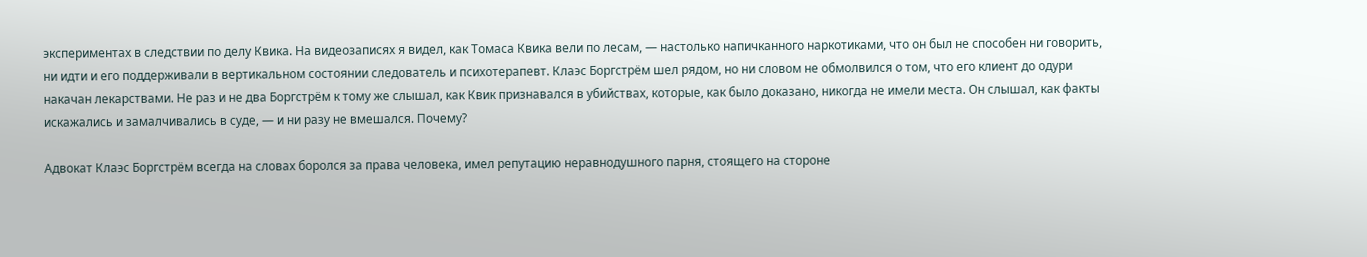экспериментах в следствии по делу Квика. На видеозаписях я видел, как Томаса Квика вели по лесам, — настолько напичканного наркотиками, что он был не способен ни говорить, ни идти и его поддерживали в вертикальном состоянии следователь и психотерапевт. Клаэс Боргстрём шел рядом, но ни словом не обмолвился о том, что его клиент до одури накачан лекарствами. Не раз и не два Боргстрём к тому же слышал, как Квик признавался в убийствах, которые, как было доказано, никогда не имели места. Он слышал, как факты искажались и замалчивались в суде, — и ни разу не вмешался. Почему?

Адвокат Клаэс Боргстрём всегда на словах боролся за права человека, имел репутацию неравнодушного парня, стоящего на стороне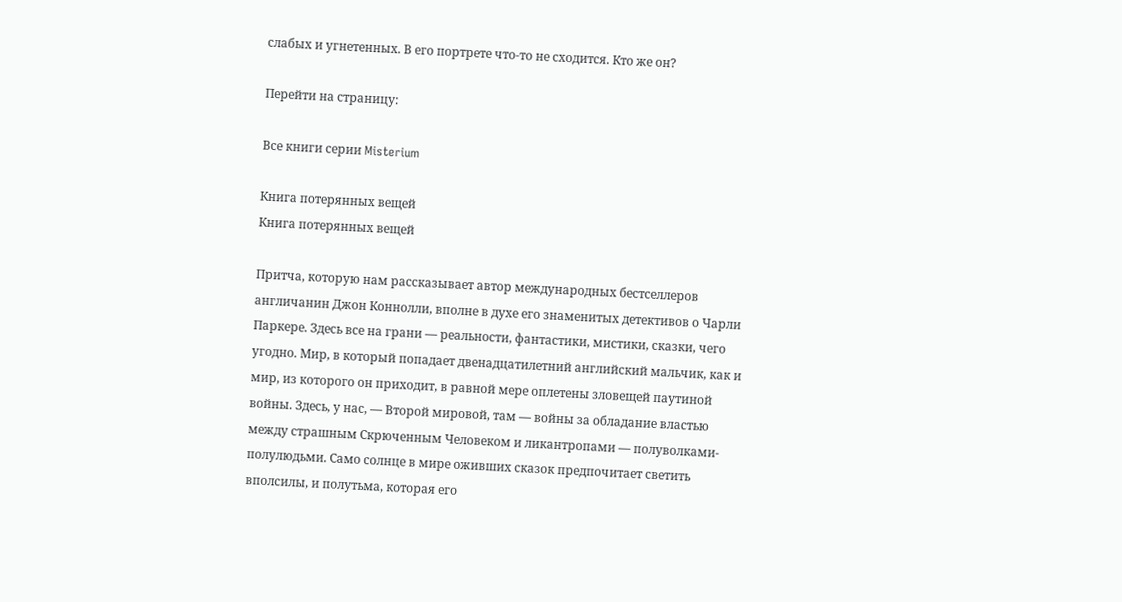слабых и угнетенных. В его портрете что-то не сходится. Кто же он?

Перейти на страницу:

Все книги серии Misterium

Книга потерянных вещей
Книга потерянных вещей

Притча, которую нам рассказывает автор международных бестселлеров англичанин Джон Коннолли, вполне в духе его знаменитых детективов о Чарли Паркере. Здесь все на грани — реальности, фантастики, мистики, сказки, чего угодно. Мир, в который попадает двенадцатилетний английский мальчик, как и мир, из которого он приходит, в равной мере оплетены зловещей паутиной войны. Здесь, у нас, — Второй мировой, там — войны за обладание властью между страшным Скрюченным Человеком и ликантропами — полуволками-полулюдьми. Само солнце в мире оживших сказок предпочитает светить вполсилы, и полутьма, которая его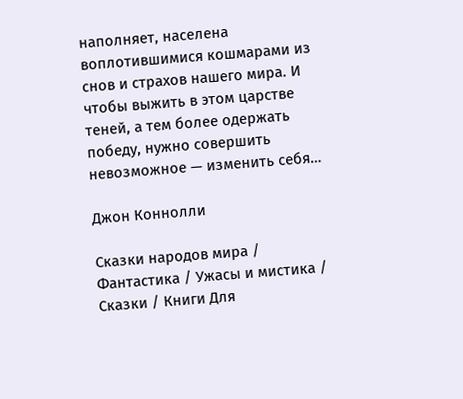наполняет, населена воплотившимися кошмарами из снов и страхов нашего мира. И чтобы выжить в этом царстве теней, а тем более одержать победу, нужно совершить невозможное — изменить себя…

Джон Коннолли

Сказки народов мира / Фантастика / Ужасы и мистика / Сказки / Книги Для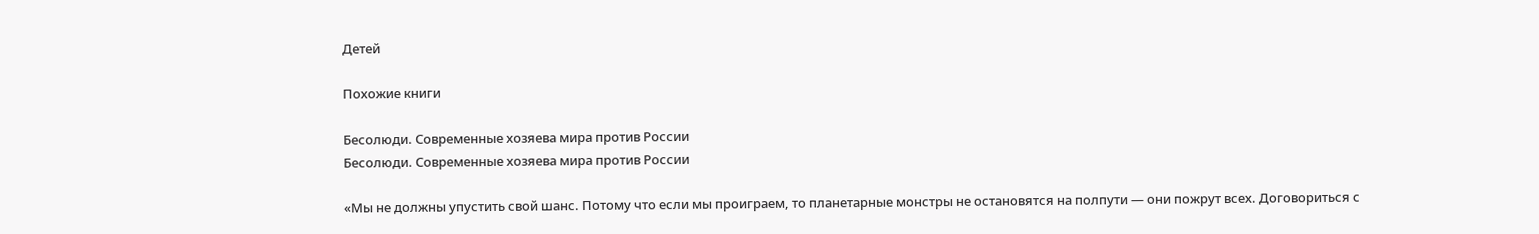Детей

Похожие книги

Бесолюди. Современные хозяева мира против России
Бесолюди. Современные хозяева мира против России

«Мы не должны упустить свой шанс. Потому что если мы проиграем, то планетарные монстры не остановятся на полпути — они пожрут всех. Договориться с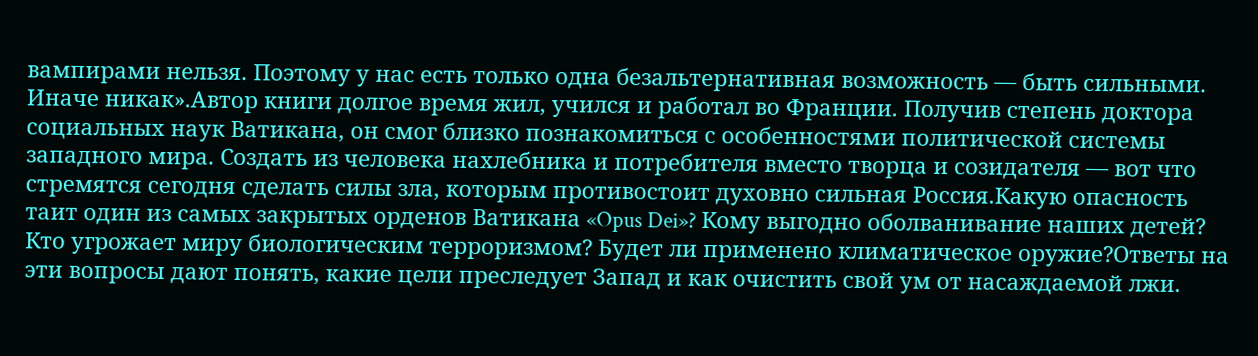вампирами нельзя. Поэтому у нас есть только одна безальтернативная возможность — быть сильными. Иначе никак».Автор книги долгое время жил, учился и работал во Франции. Получив степень доктора социальных наук Ватикана, он смог близко познакомиться с особенностями политической системы западного мира. Создать из человека нахлебника и потребителя вместо творца и созидателя — вот что стремятся сегодня сделать силы зла, которым противостоит духовно сильная Россия.Какую опасность таит один из самых закрытых орденов Ватикана «Opus Dei»? Кому выгодно оболванивание наших детей? Кто угрожает миру биологическим терроризмом? Будет ли применено климатическое оружие?Ответы на эти вопросы дают понять, какие цели преследует Запад и как очистить свой ум от насаждаемой лжи.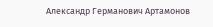Александр Германович Артамонов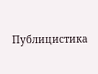Публицистика